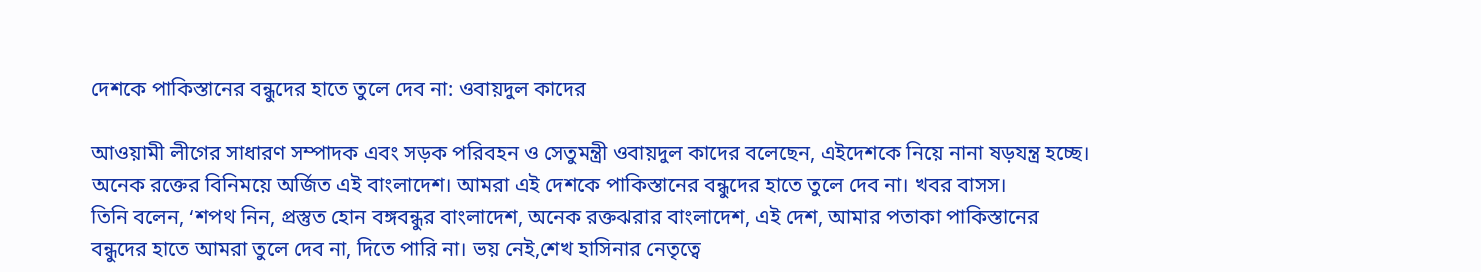দেশকে পাকিস্তানের বন্ধুদের হাতে তুলে দেব না: ওবায়দুল কাদের

আওয়ামী লীগের সাধারণ সম্পাদক এবং সড়ক পরিবহন ও সেতুমন্ত্রী ওবায়দুল কাদের বলেছেন, এইদেশকে নিয়ে নানা ষড়যন্ত্র হচ্ছে। অনেক রক্তের বিনিময়ে অর্জিত এই বাংলাদেশ। আমরা এই দেশকে পাকিস্তানের বন্ধুদের হাতে তুলে দেব না। খবর বাসস।
তিনি বলেন, ‘শপথ নিন, প্রস্তুত হোন বঙ্গবন্ধুর বাংলাদেশ, অনেক রক্তঝরার বাংলাদেশ, এই দেশ, আমার পতাকা পাকিস্তানের বন্ধুদের হাতে আমরা তুলে দেব না, দিতে পারি না। ভয় নেই,শেখ হাসিনার নেতৃত্বে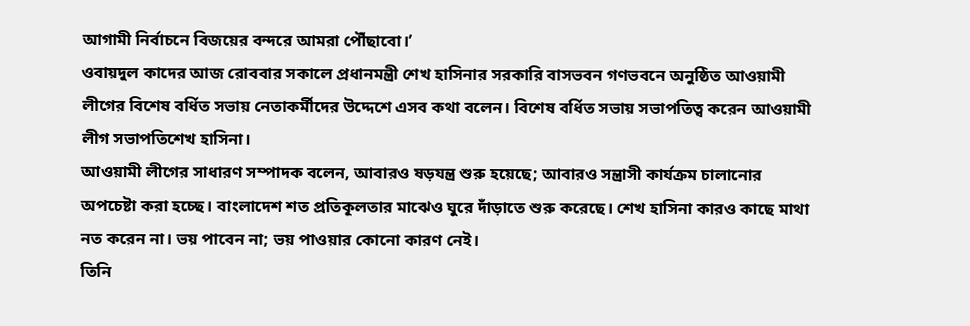আগামী নির্বাচনে বিজয়ের বন্দরে আমরা পৌঁছাবো।’
ওবায়দুল কাদের আজ রোববার সকালে প্রধানমন্ত্রী শেখ হাসিনার সরকারি বাসভবন গণভবনে অনুষ্ঠিত আওয়ামী লীগের বিশেষ বর্ধিত সভায় নেতাকর্মীদের উদ্দেশে এসব কথা বলেন। বিশেষ বর্ধিত সভায় সভাপতিত্ব করেন আওয়ামী লীগ সভাপতিশেখ হাসিনা।
আওয়ামী লীগের সাধারণ সম্পাদক বলেন, আবারও ষড়যন্ত্র শুরু হয়েছে; আবারও সন্ত্রাসী কার্যক্রম চালানোর অপচেষ্টা করা হচ্ছে। বাংলাদেশ শত প্রতিকূলতার মাঝেও ঘুরে দাঁড়াতে শুরু করেছে। শেখ হাসিনা কারও কাছে মাথা নত করেন না। ভয় পাবেন না; ভয় পাওয়ার কোনো কারণ নেই।
তিনি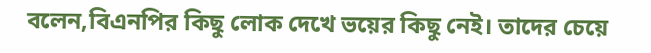বলেন,বিএনপির কিছু লোক দেখে ভয়ের কিছু নেই। তাদের চেয়ে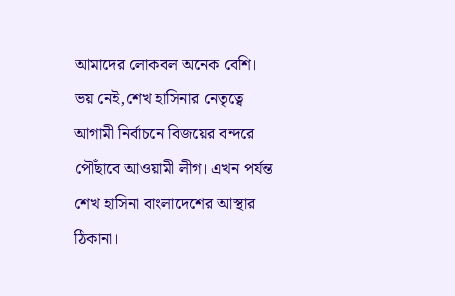আমাদের লোকবল অনেক বেশি। ভয় নেই,শেখ হাসিনার নেতৃত্বে আগামী নির্বাচনে বিজয়ের বন্দরে পৌঁছাবে আওয়ামী লীগ। এখন পর্যন্ত শেখ হাসিনা বাংলাদেশের আস্থার ঠিকানা।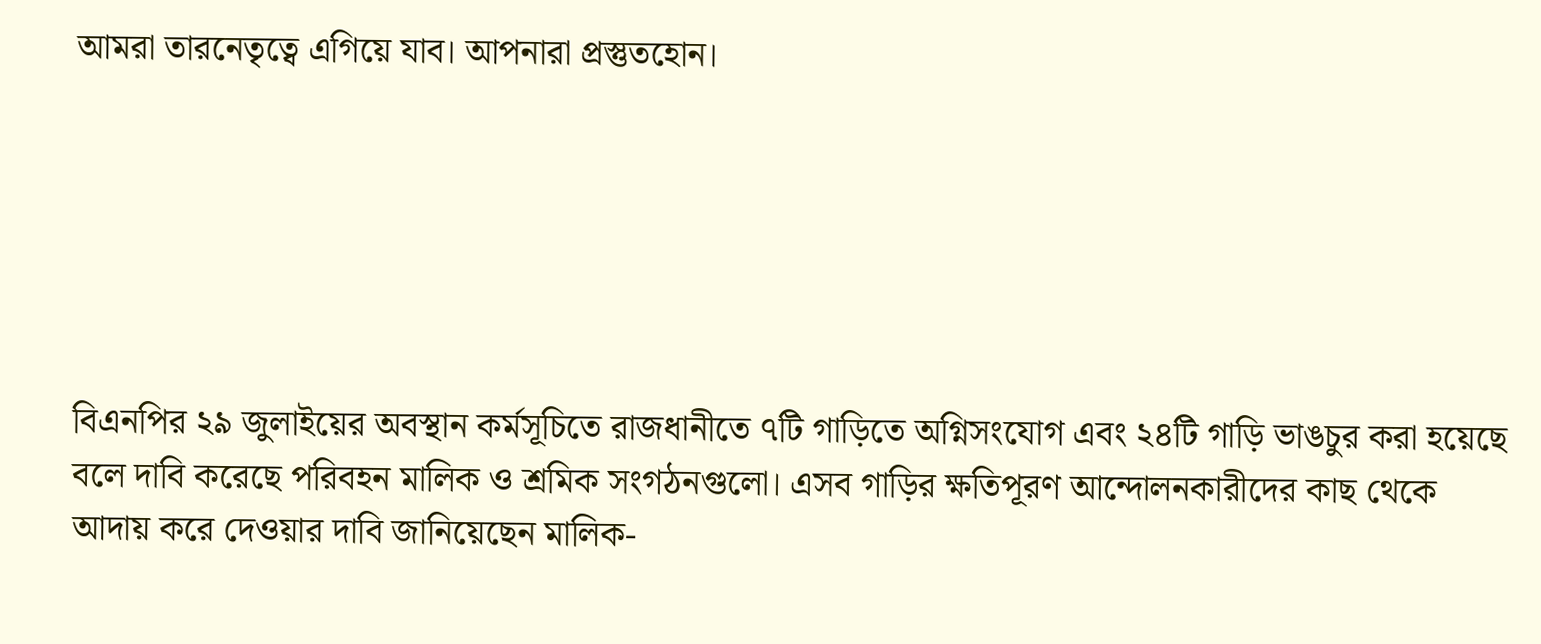আমরা তারনেতৃত্বে এগিয়ে যাব। আপনারা প্রস্তুতহোন।






বিএনপির ২৯ জুলাইয়ের অবস্থান কর্মসূচিতে রাজধানীতে ৭টি গাড়িতে অগ্নিসংযোগ এবং ২৪টি গাড়ি ভাঙচুর করা হয়েছে বলে দাবি করেছে পরিবহন মালিক ও শ্রমিক সংগঠনগুলো। এসব গাড়ির ক্ষতিপূরণ আন্দোলনকারীদের কাছ থেকে আদায় করে দেওয়ার দাবি জানিয়েছেন মালিক-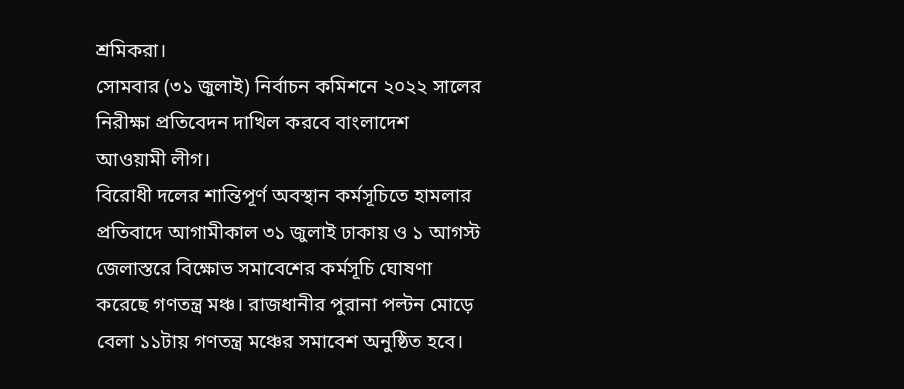শ্রমিকরা।
সোমবার (৩১ জুলাই) নির্বাচন কমিশনে ২০২২ সালের নিরীক্ষা প্রতিবেদন দাখিল করবে বাংলাদেশ আওয়ামী লীগ।
বিরোধী দলের শান্তিপূর্ণ অবস্থান কর্মসূচিতে হামলার প্রতিবাদে আগামীকাল ৩১ জুলাই ঢাকায় ও ১ আগস্ট জেলাস্তরে বিক্ষোভ সমাবেশের কর্মসূচি ঘোষণা করেছে গণতন্ত্র মঞ্চ। রাজধানীর পুরানা পল্টন মোড়ে বেলা ১১টায় গণতন্ত্র মঞ্চের সমাবেশ অনুষ্ঠিত হবে।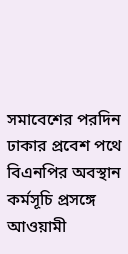সমাবেশের পরদিন ঢাকার প্রবেশ পথে বিএনপির অবস্থান কর্মসূচি প্রসঙ্গে আওয়ামী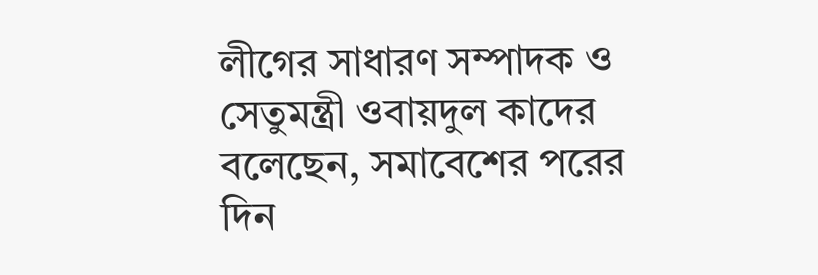লীগের সাধারণ সম্পাদক ও সেতুমন্ত্রী ওবায়দুল কাদের বলেছেন, সমাবেশের পরের দিন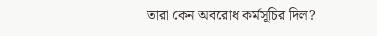তারা কেন অবরোধ কর্মসূচির দিল?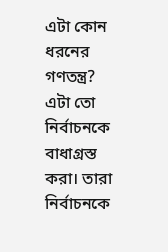এটা কোন ধরনের গণতন্ত্র? এটা তো নির্বাচনকে বাধাগ্রস্ত করা। তারা নির্বাচনকে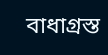বাধাগ্রস্ত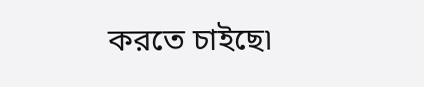করতে চাইছে৷